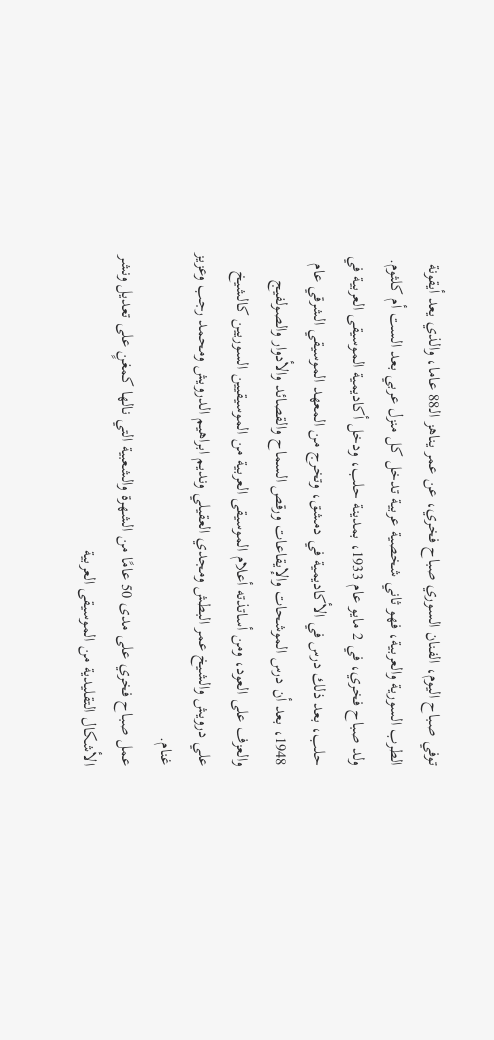توفي صباح اليوم، الفنان السوري صباح فخري، عن عمر يناهز الـ88 عاما، والذي يعد أيقونة الطرب السورية والعربية، فهو ثاني شخصية عربية تدخل كل منزل عربي بعد الست أم كلثوم.
ولد صباح فخري، في 2 مايو عام 1933، بمدينة حلب، ودخل أكاديمية الموسيقى العربية في حلب، بعد ذلك درس في الأكاديمية في دمشق، وتخرج من المعهد الموسيقي الشرقي عام 1948، بعد أن درس الموشحات والإيقاعات ورقص السماح والقصائد والأدوار والصولفيج والعزف على العود، ومن أساتذته أعلام الموسيقى العربية من الموسيقيين السوريين كالشيخ علي درويش والشيخ عمر البطش ومجدي العقيلي ونديم ابراهيم الدرويش ومحمد رجب وعزيز غنام.
عمل صباح فخري على مدى 50 عامًا من الشهرة والشعبية التي نالها كمغنٍ على تعديل ونشر الأشكال التقليدية من الموسيقى العربية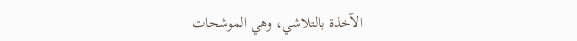الآخذة بالتلاشي، وهي الموشحات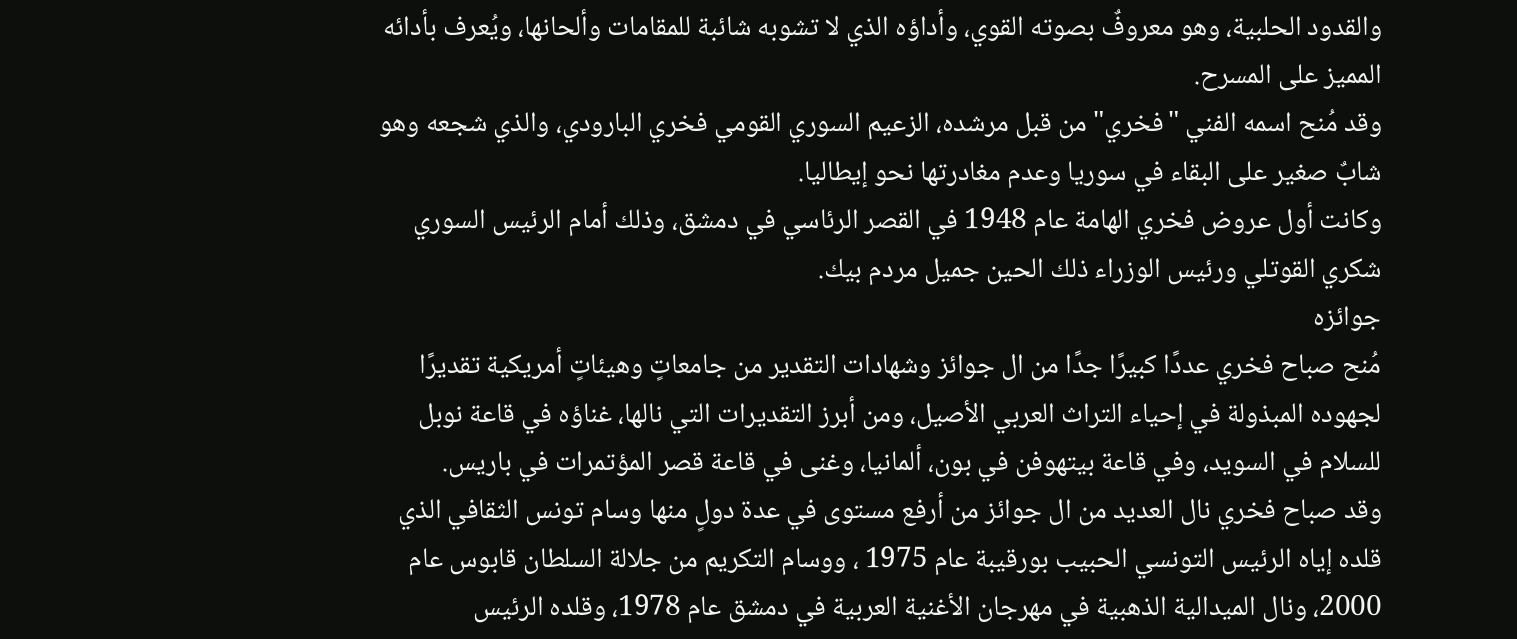والقدود الحلبية، وهو معروفٌ بصوته القوي، وأداؤه الذي لا تشوبه شائبة للمقامات وألحانها، ويُعرف بأدائه المميز على المسرح.
وقد مُنح اسمه الفني "فخري" من قبل مرشده، الزعيم السوري القومي فخري البارودي، والذي شجعه وهو شابٌ صغير على البقاء في سوريا وعدم مغادرتها نحو إيطاليا.
وكانت أول عروض فخري الهامة عام 1948 في القصر الرئاسي في دمشق، وذلك أمام الرئيس السوري شكري القوتلي ورئيس الوزراء ذلك الحين جميل مردم بيك.
جوائزه
مُنح صباح فخري عددًا كبيرًا جدًا من ال جوائز وشهادات التقدير من جامعاتٍ وهيئاتٍ أمريكية تقديرًا لجهوده المبذولة في إحياء التراث العربي الأصيل، ومن أبرز التقديرات التي نالها، غناؤه في قاعة نوبل للسلام في السويد، وفي قاعة بيتهوفن في بون، ألمانيا، وغنى في قاعة قصر المؤتمرات في باريس.
وقد صباح فخري نال العديد من ال جوائز من أرفع مستوى في عدة دولٍ منها وسام تونس الثقافي الذي قلده إياه الرئيس التونسي الحبيب بورقيبة عام 1975 ، ووسام التكريم من جلالة السلطان قابوس عام 2000، ونال الميدالية الذهبية في مهرجان الأغنية العربية في دمشق عام 1978، وقلده الرئيس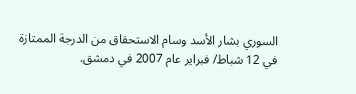السوري بشار الأسد وسام الاستحقاق من الدرجة الممتازة في 12 شباط/ فبراير عام 2007 في دمشق.